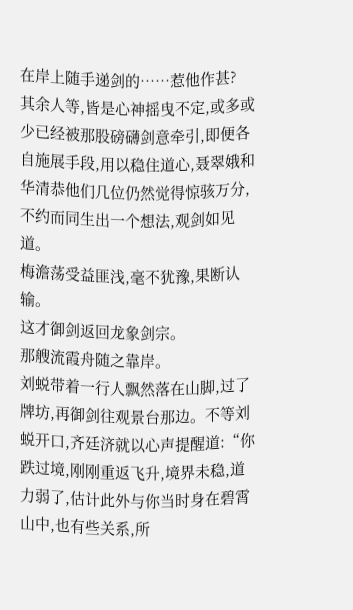在岸上随手递剑的……惹他作甚?
其余人等,皆是心神摇曳不定,或多或少已经被那股磅礴剑意牵引,即便各自施展手段,用以稳住道心,聂翠娥和华清恭他们几位仍然觉得惊骇万分,不约而同生出一个想法,观剑如见道。
梅澹荡受益匪浅,毫不犹豫,果断认输。
这才御剑返回龙象剑宗。
那艘流霞舟随之靠岸。
刘蜕带着一行人飘然落在山脚,过了牌坊,再御剑往观景台那边。不等刘蜕开口,齐廷济就以心声提醒道:“你跌过境,刚刚重返飞升,境界未稳,道力弱了,估计此外与你当时身在碧霄山中,也有些关系,所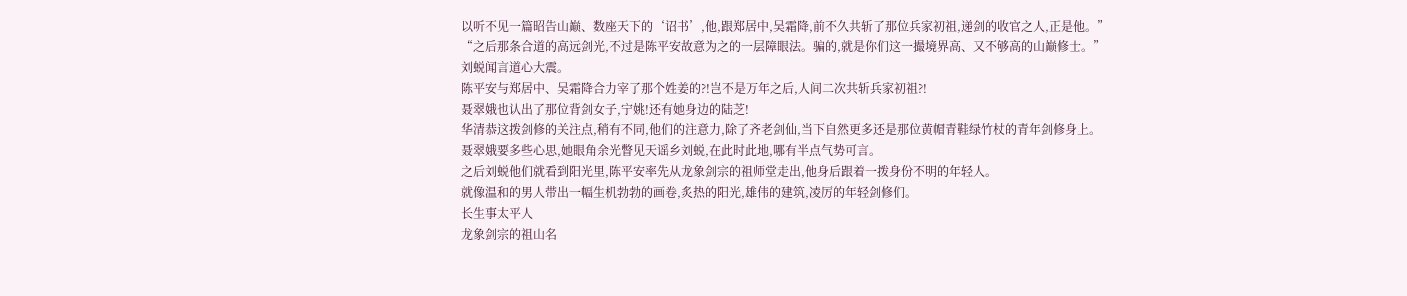以听不见一篇昭告山巅、数座天下的‘诏书’,他,跟郑居中,吴霜降,前不久共斩了那位兵家初祖,递剑的收官之人,正是他。”
“之后那条合道的高远剑光,不过是陈平安故意为之的一层障眼法。骗的,就是你们这一撮境界高、又不够高的山巅修士。”
刘蜕闻言道心大震。
陈平安与郑居中、吴霜降合力宰了那个姓姜的?!岂不是万年之后,人间二次共斩兵家初祖?!
聂翠娥也认出了那位背剑女子,宁姚!还有她身边的陆芝!
华清恭这拨剑修的关注点,稍有不同,他们的注意力,除了齐老剑仙,当下自然更多还是那位黄帽青鞋绿竹杖的青年剑修身上。
聂翠娥要多些心思,她眼角余光瞥见天谣乡刘蜕,在此时此地,哪有半点气势可言。
之后刘蜕他们就看到阳光里,陈平安率先从龙象剑宗的祖师堂走出,他身后跟着一拨身份不明的年轻人。
就像温和的男人带出一幅生机勃勃的画卷,炙热的阳光,雄伟的建筑,凌厉的年轻剑修们。
长生事太平人
龙象剑宗的祖山名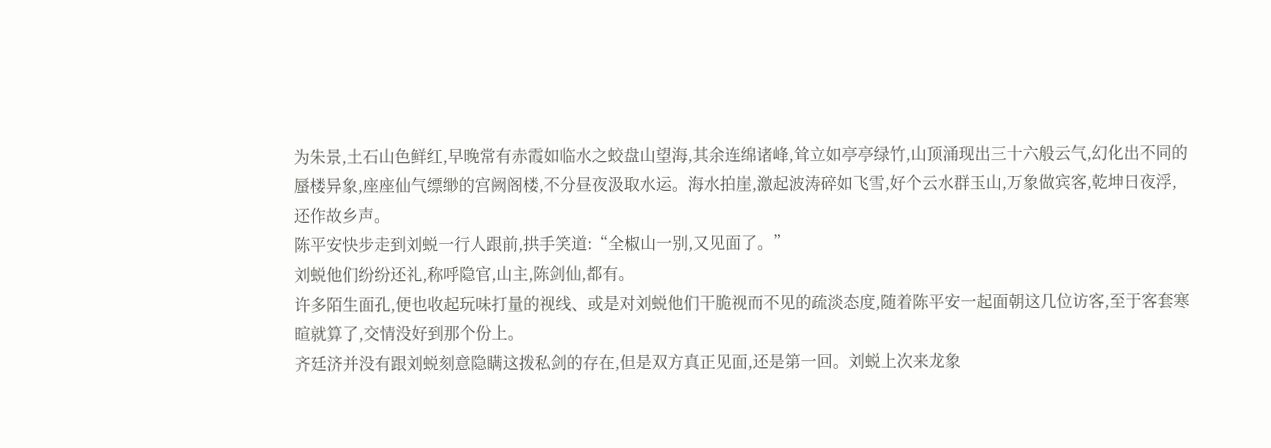为朱景,土石山色鲜红,早晚常有赤霞如临水之蛟盘山望海,其余连绵诸峰,耸立如亭亭绿竹,山顶涌现出三十六般云气,幻化出不同的蜃楼异象,座座仙气缥缈的宫阙阁楼,不分昼夜汲取水运。海水拍崖,激起波涛碎如飞雪,好个云水群玉山,万象做宾客,乾坤日夜浮,还作故乡声。
陈平安快步走到刘蜕一行人跟前,拱手笑道:“全椒山一别,又见面了。”
刘蜕他们纷纷还礼,称呼隐官,山主,陈剑仙,都有。
许多陌生面孔,便也收起玩味打量的视线、或是对刘蜕他们干脆视而不见的疏淡态度,随着陈平安一起面朝这几位访客,至于客套寒暄就算了,交情没好到那个份上。
齐廷济并没有跟刘蜕刻意隐瞒这拨私剑的存在,但是双方真正见面,还是第一回。刘蜕上次来龙象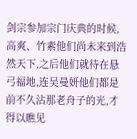剑宗参加宗门庆典的时候,高爽、竹素他们尚未来到浩然天下,之后他们就待在悬弓福地,连吴曼妍他们都是前不久沾那老舟子的光,才得以瞧见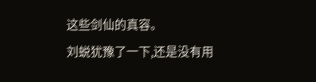这些剑仙的真容。
刘蜕犹豫了一下,还是没有用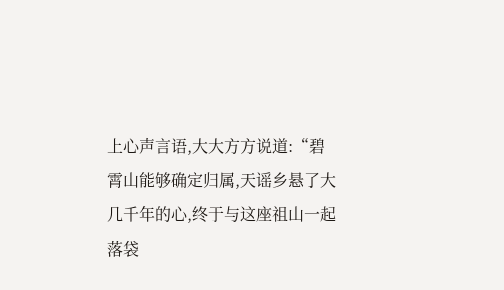上心声言语,大大方方说道:“碧霄山能够确定归属,天谣乡悬了大几千年的心,终于与这座祖山一起落袋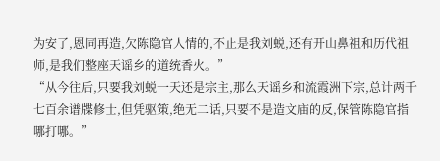为安了,恩同再造,欠陈隐官人情的,不止是我刘蜕,还有开山鼻祖和历代祖师,是我们整座天谣乡的道统香火。”
“从今往后,只要我刘蜕一天还是宗主,那么天谣乡和流霞洲下宗,总计两千七百余谱牒修士,但凭驱策,绝无二话,只要不是造文庙的反,保管陈隐官指哪打哪。”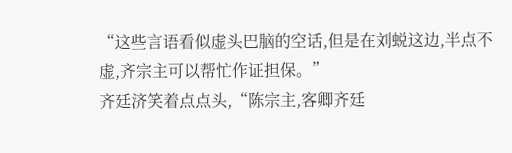“这些言语看似虚头巴脑的空话,但是在刘蜕这边,半点不虚,齐宗主可以帮忙作证担保。”
齐廷济笑着点点头,“陈宗主,客卿齐廷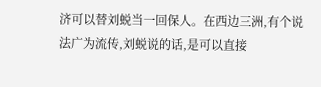济可以替刘蜕当一回保人。在西边三洲,有个说法广为流传,刘蜕说的话,是可以直接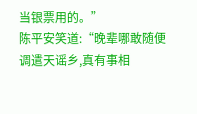当银票用的。”
陈平安笑道:“晚辈哪敢随便调遣天谣乡,真有事相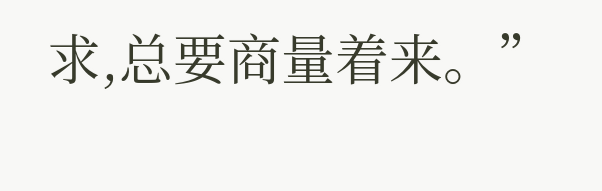求,总要商量着来。”